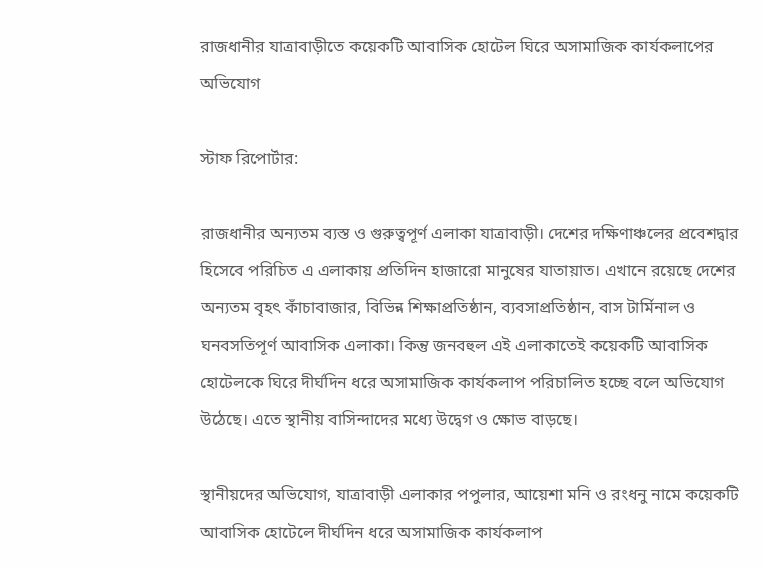রাজধানীর যাত্রাবাড়ীতে কয়েকটি আবাসিক হোটেল ঘিরে অসামাজিক কার্যকলাপের অভিযোগ

স্টাফ রিপোর্টার:

রাজধানীর অন্যতম ব্যস্ত ও গুরুত্বপূর্ণ এলাকা যাত্রাবাড়ী। দেশের দক্ষিণাঞ্চলের প্রবেশদ্বার হিসেবে পরিচিত এ এলাকায় প্রতিদিন হাজারো মানুষের যাতায়াত। এখানে রয়েছে দেশের অন্যতম বৃহৎ কাঁচাবাজার, বিভিন্ন শিক্ষাপ্রতিষ্ঠান, ব্যবসাপ্রতিষ্ঠান, বাস টার্মিনাল ও ঘনবসতিপূর্ণ আবাসিক এলাকা। কিন্তু জনবহুল এই এলাকাতেই কয়েকটি আবাসিক হোটেলকে ঘিরে দীর্ঘদিন ধরে অসামাজিক কার্যকলাপ পরিচালিত হচ্ছে বলে অভিযোগ উঠেছে। এতে স্থানীয় বাসিন্দাদের মধ্যে উদ্বেগ ও ক্ষোভ বাড়ছে।

স্থানীয়দের অভিযোগ, যাত্রাবাড়ী এলাকার পপুলার, আয়েশা মনি ও রংধনু নামে কয়েকটি আবাসিক হোটেলে দীর্ঘদিন ধরে অসামাজিক কার্যকলাপ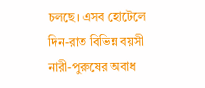চলছে। এসব হোটেলে দিন-রাত বিভিন্ন বয়সী নারী-পুরুষের অবাধ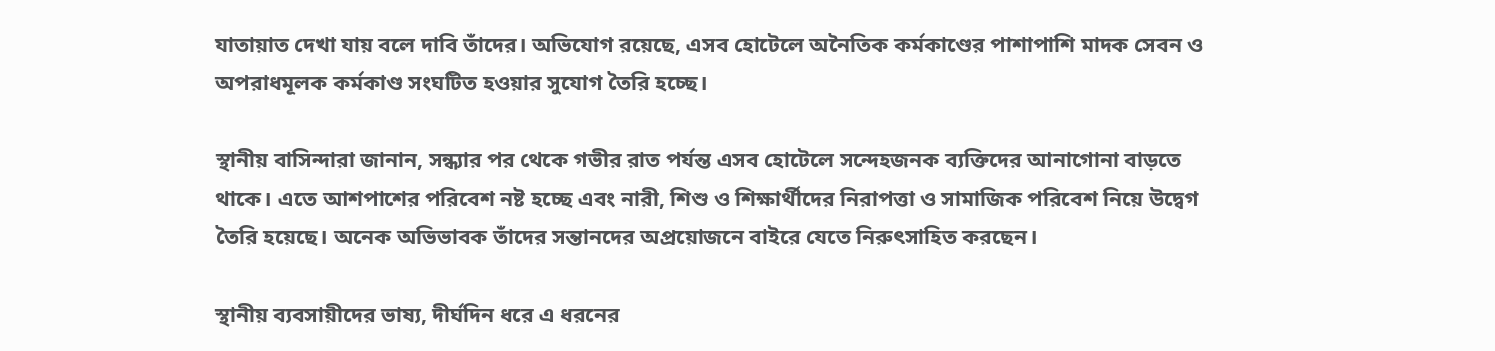যাতায়াত দেখা যায় বলে দাবি তাঁদের। অভিযোগ রয়েছে, এসব হোটেলে অনৈতিক কর্মকাণ্ডের পাশাপাশি মাদক সেবন ও অপরাধমূলক কর্মকাণ্ড সংঘটিত হওয়ার সুযোগ তৈরি হচ্ছে।

স্থানীয় বাসিন্দারা জানান, সন্ধ্যার পর থেকে গভীর রাত পর্যন্ত এসব হোটেলে সন্দেহজনক ব্যক্তিদের আনাগোনা বাড়তে থাকে। এতে আশপাশের পরিবেশ নষ্ট হচ্ছে এবং নারী, শিশু ও শিক্ষার্থীদের নিরাপত্তা ও সামাজিক পরিবেশ নিয়ে উদ্বেগ তৈরি হয়েছে। অনেক অভিভাবক তাঁদের সন্তানদের অপ্রয়োজনে বাইরে যেতে নিরুৎসাহিত করছেন।

স্থানীয় ব্যবসায়ীদের ভাষ্য, দীর্ঘদিন ধরে এ ধরনের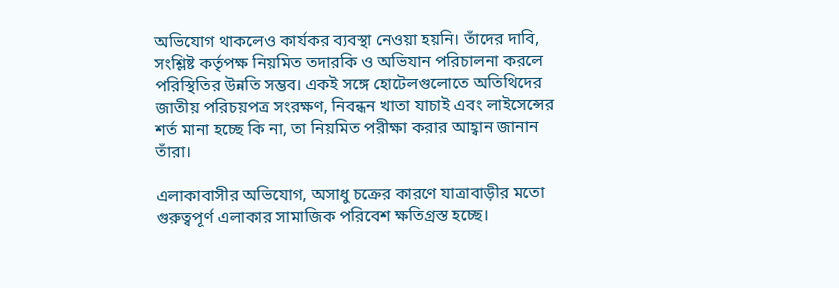অভিযোগ থাকলেও কার্যকর ব্যবস্থা নেওয়া হয়নি। তাঁদের দাবি, সংশ্লিষ্ট কর্তৃপক্ষ নিয়মিত তদারকি ও অভিযান পরিচালনা করলে পরিস্থিতির উন্নতি সম্ভব। একই সঙ্গে হোটেলগুলোতে অতিথিদের জাতীয় পরিচয়পত্র সংরক্ষণ, নিবন্ধন খাতা যাচাই এবং লাইসেন্সের শর্ত মানা হচ্ছে কি না, তা নিয়মিত পরীক্ষা করার আহ্বান জানান তাঁরা।

এলাকাবাসীর অভিযোগ, অসাধু চক্রের কারণে যাত্রাবাড়ীর মতো গুরুত্বপূর্ণ এলাকার সামাজিক পরিবেশ ক্ষতিগ্রস্ত হচ্ছে।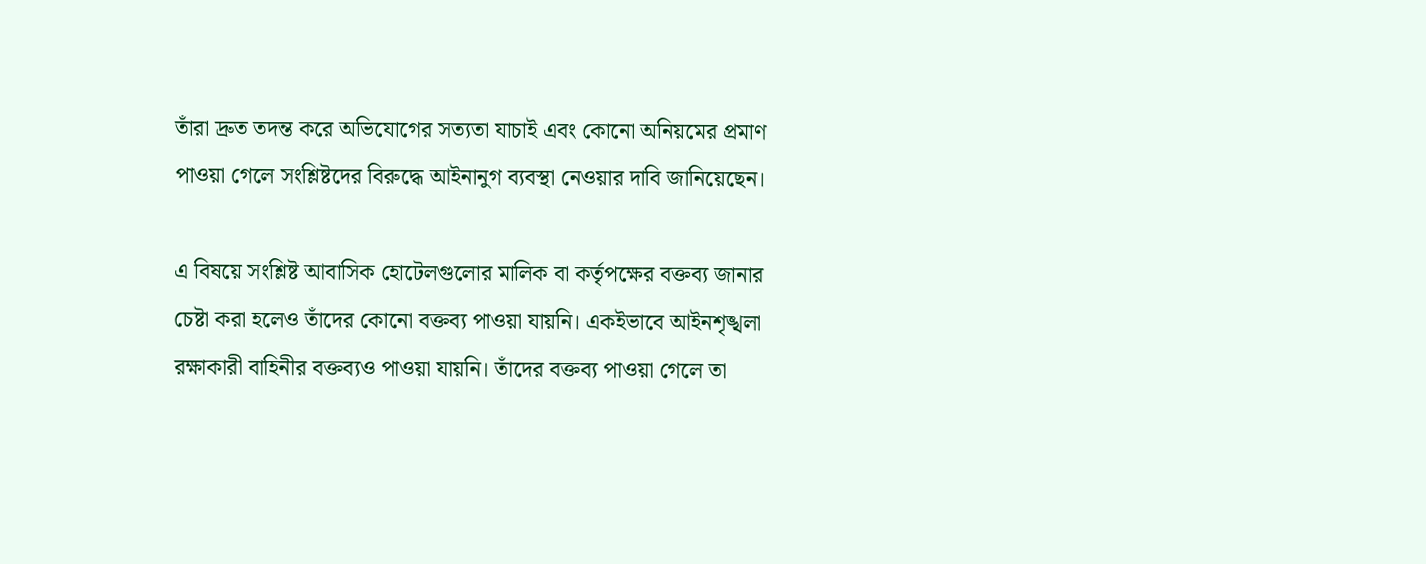তাঁরা দ্রুত তদন্ত করে অভিযোগের সত্যতা যাচাই এবং কোনো অনিয়মের প্রমাণ পাওয়া গেলে সংশ্লিষ্টদের বিরুদ্ধে আইনানুগ ব্যবস্থা নেওয়ার দাবি জানিয়েছেন।

এ বিষয়ে সংশ্লিষ্ট আবাসিক হোটেলগুলোর মালিক বা কর্তৃপক্ষের বক্তব্য জানার চেষ্টা করা হলেও তাঁদের কোনো বক্তব্য পাওয়া যায়নি। একইভাবে আইনশৃঙ্খলা রক্ষাকারী বাহিনীর বক্তব্যও পাওয়া যায়নি। তাঁদের বক্তব্য পাওয়া গেলে তা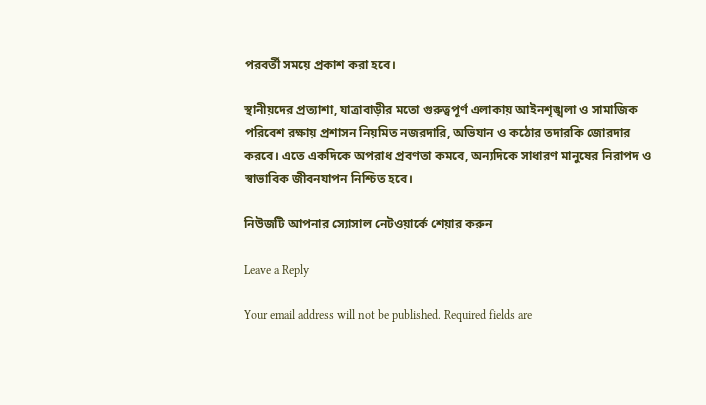পরবর্তী সময়ে প্রকাশ করা হবে।

স্থানীয়দের প্রত্যাশা, যাত্রাবাড়ীর মতো গুরুত্বপূর্ণ এলাকায় আইনশৃঙ্খলা ও সামাজিক পরিবেশ রক্ষায় প্রশাসন নিয়মিত নজরদারি, অভিযান ও কঠোর তদারকি জোরদার করবে। এতে একদিকে অপরাধ প্রবণতা কমবে, অন্যদিকে সাধারণ মানুষের নিরাপদ ও স্বাভাবিক জীবনযাপন নিশ্চিত হবে।

নিউজটি আপনার স্যোসাল নেটওয়ার্কে শেয়ার করুন

Leave a Reply

Your email address will not be published. Required fields are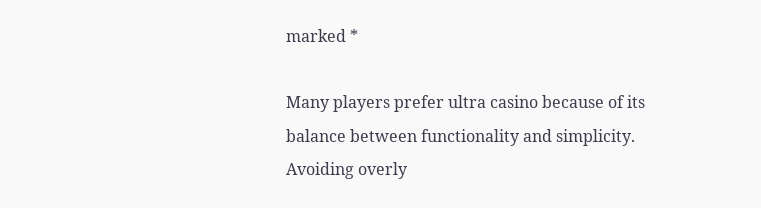marked *

Many players prefer ultra casino because of its balance between functionality and simplicity. Avoiding overly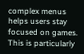complex menus helps users stay focused on games. This is particularly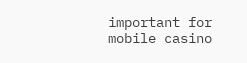important for mobile casino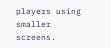players using smaller screens.